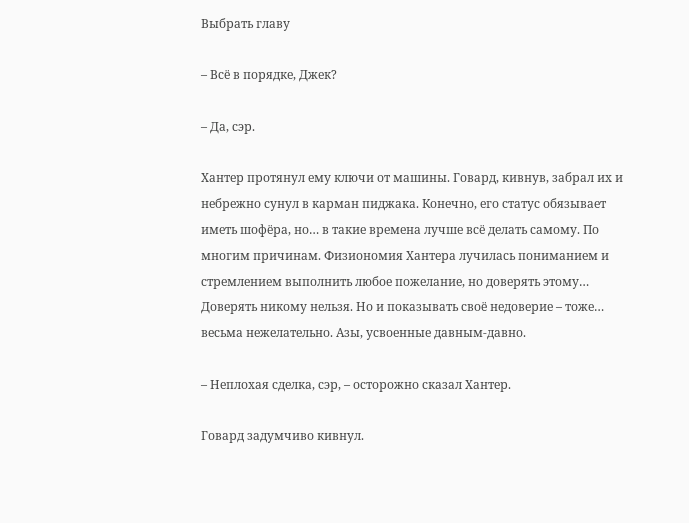Выбрать главу

– Всё в порядке, Джек?

– Да, сэр.

Хантер протянул ему ключи от машины. Говард, кивнув, забрал их и небрежно сунул в карман пиджака. Конечно, его статус обязывает иметь шофёра, но… в такие времена лучше всё делать самому. По многим причинам. Физиономия Хантера лучилась пониманием и стремлением выполнить любое пожелание, но доверять этому… Доверять никому нельзя. Но и показывать своё недоверие – тоже… весьма нежелательно. Азы, усвоенные давным-давно.

– Неплохая сделка, сэр, – осторожно сказал Хантер.

Говард задумчиво кивнул.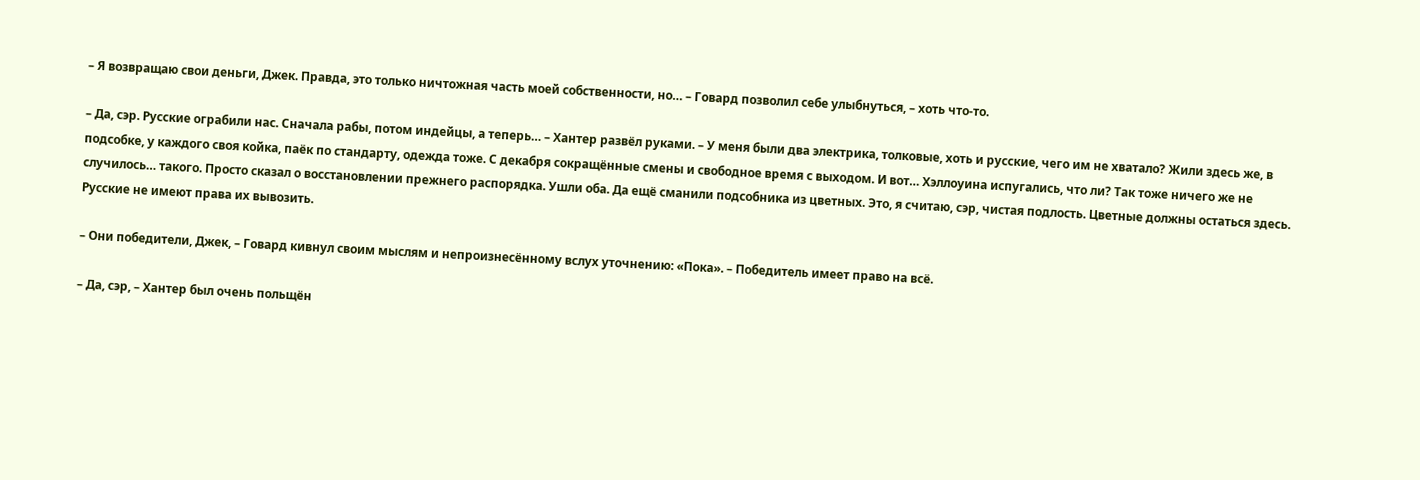– Я возвращаю свои деньги, Джек. Правда, это только ничтожная часть моей собственности, но… – Говард позволил себе улыбнуться, – хоть что-то.

– Да, сэр. Русские ограбили нас. Сначала рабы, потом индейцы, а теперь… – Хантер развёл руками. – У меня были два электрика, толковые, хоть и русские, чего им не хватало? Жили здесь же, в подсобке, у каждого своя койка, паёк по стандарту, одежда тоже. С декабря сокращённые смены и свободное время с выходом. И вот… Хэллоуина испугались, что ли? Так тоже ничего же не случилось… такого. Просто сказал о восстановлении прежнего распорядка. Ушли оба. Да ещё сманили подсобника из цветных. Это, я считаю, сэр, чистая подлость. Цветные должны остаться здесь. Русские не имеют права их вывозить.

– Они победители, Джек, – Говард кивнул своим мыслям и непроизнесённому вслух уточнению: «Пока». – Победитель имеет право на всё.

– Да, сэр, – Хантер был очень польщён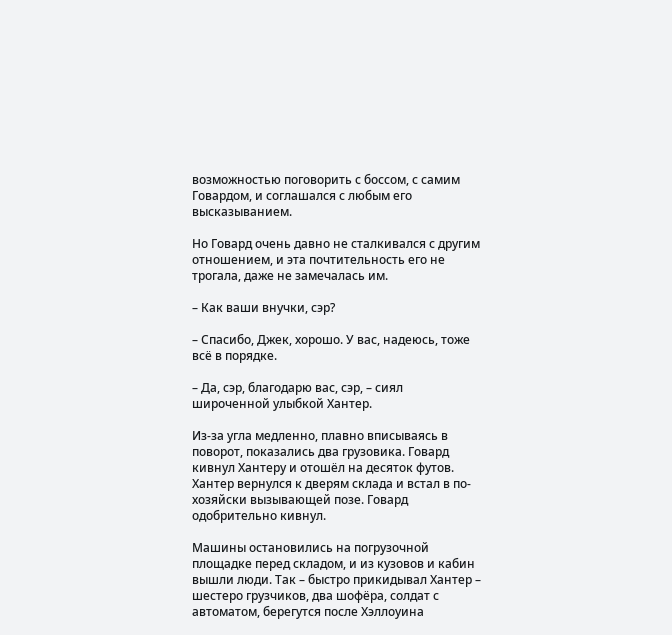возможностью поговорить с боссом, с самим Говардом, и соглашался с любым его высказыванием.

Но Говард очень давно не сталкивался с другим отношением, и эта почтительность его не трогала, даже не замечалась им.

– Как ваши внучки, сэр?

– Спасибо, Джек, хорошо. У вас, надеюсь, тоже всё в порядке.

– Да, сэр, благодарю вас, сэр, – сиял широченной улыбкой Хантер.

Из-за угла медленно, плавно вписываясь в поворот, показались два грузовика. Говард кивнул Хантеру и отошёл на десяток футов. Хантер вернулся к дверям склада и встал в по-хозяйски вызывающей позе. Говард одобрительно кивнул.

Машины остановились на погрузочной площадке перед складом, и из кузовов и кабин вышли люди. Так – быстро прикидывал Хантер – шестеро грузчиков, два шофёра, солдат с автоматом, берегутся после Хэллоуина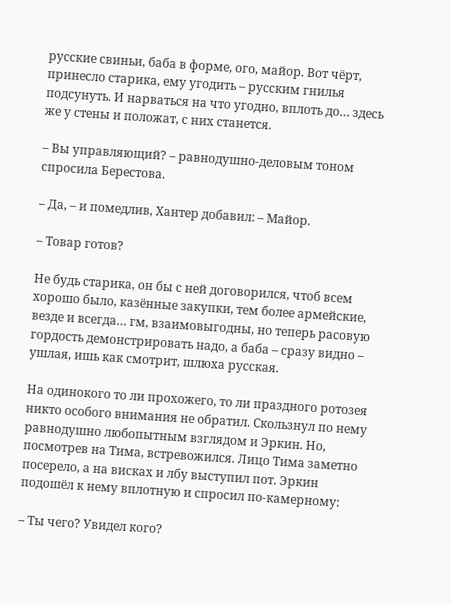русские свиньи, баба в форме, ого, майор. Вот чёрт, принесло старика, ему угодить – русским гнилья подсунуть. И нарваться на что угодно, вплоть до… здесь же у стены и положат, с них станется.

– Вы управляющий? – равнодушно-деловым тоном спросила Берестова.

– Да, – и помедлив, Хантер добавил: – Майор.

– Товар готов?

Не будь старика, он бы с ней договорился, чтоб всем хорошо было, казённые закупки, тем более армейские, везде и всегда… гм, взаимовыгодны, но теперь расовую гордость демонстрировать надо, а баба – сразу видно – ушлая, ишь как смотрит, шлюха русская.

На одинокого то ли прохожего, то ли праздного ротозея никто особого внимания не обратил. Скользнул по нему равнодушно любопытным взглядом и Эркин. Но, посмотрев на Тима, встревожился. Лицо Тима заметно посерело, а на висках и лбу выступил пот. Эркин подошёл к нему вплотную и спросил по-камерному:

– Ты чего? Увидел кого?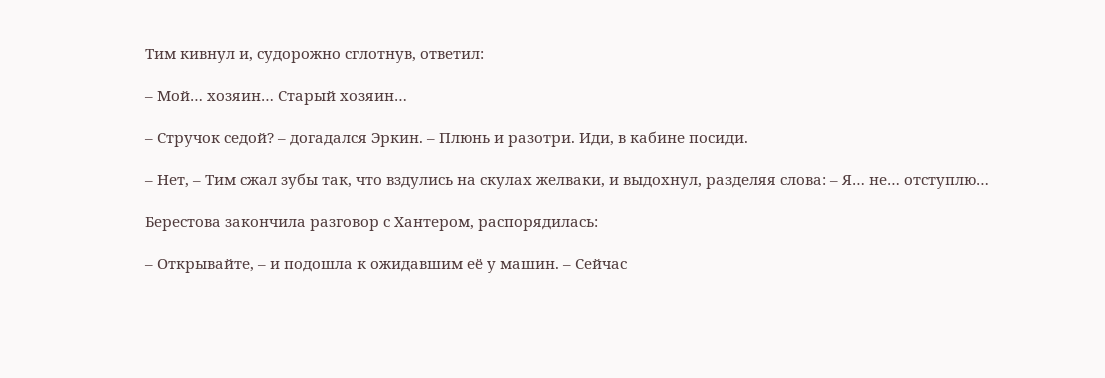Тим кивнул и, судорожно сглотнув, ответил:

– Мой… хозяин… Старый хозяин…

– Стручок седой? – догадался Эркин. – Плюнь и разотри. Иди, в кабине посиди.

– Нет, – Тим сжал зубы так, что вздулись на скулах желваки, и выдохнул, разделяя слова: – Я… не… отступлю…

Берестова закончила разговор с Хантером, распорядилась:

– Открывайте, – и подошла к ожидавшим её у машин. – Сейчас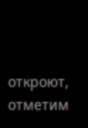откроют, отметим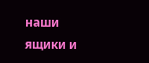наши ящики и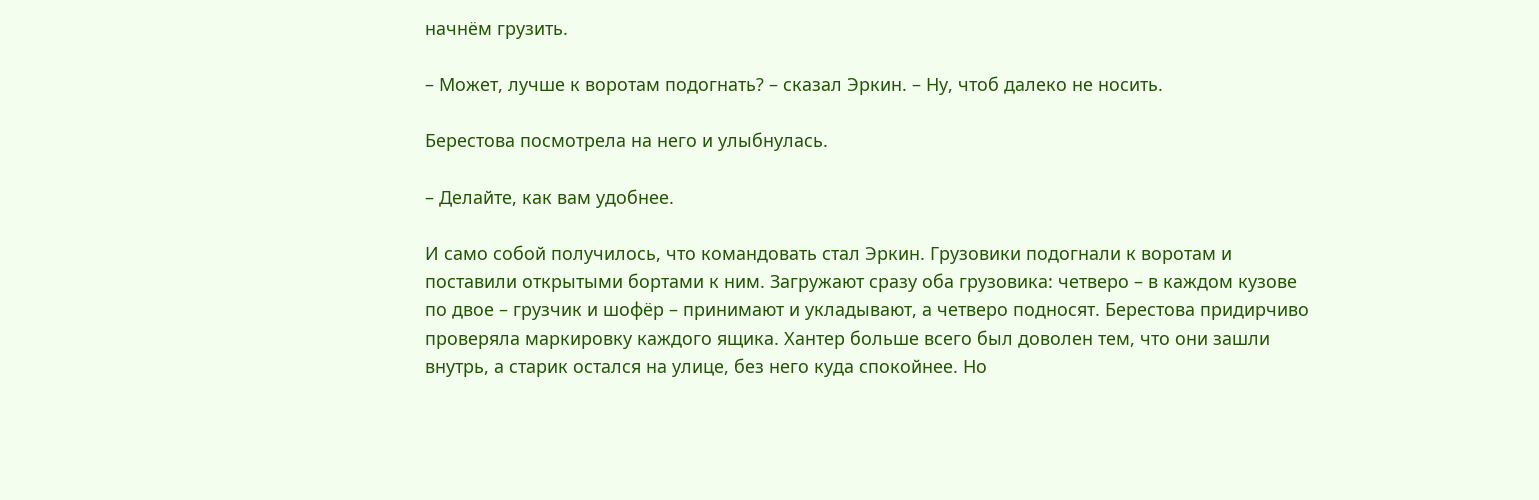начнём грузить.

– Может, лучше к воротам подогнать? – сказал Эркин. – Ну, чтоб далеко не носить.

Берестова посмотрела на него и улыбнулась.

– Делайте, как вам удобнее.

И само собой получилось, что командовать стал Эркин. Грузовики подогнали к воротам и поставили открытыми бортами к ним. Загружают сразу оба грузовика: четверо – в каждом кузове по двое – грузчик и шофёр – принимают и укладывают, а четверо подносят. Берестова придирчиво проверяла маркировку каждого ящика. Хантер больше всего был доволен тем, что они зашли внутрь, а старик остался на улице, без него куда спокойнее. Но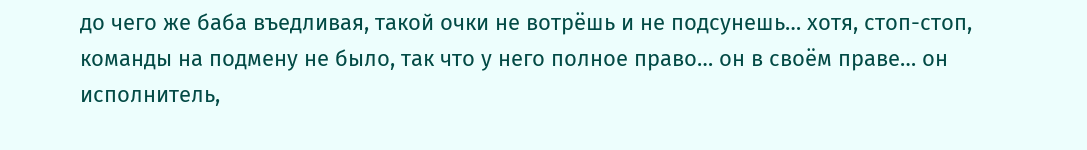до чего же баба въедливая, такой очки не вотрёшь и не подсунешь… хотя, стоп-стоп, команды на подмену не было, так что у него полное право… он в своём праве… он исполнитель,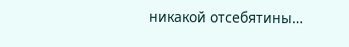никакой отсебятины…